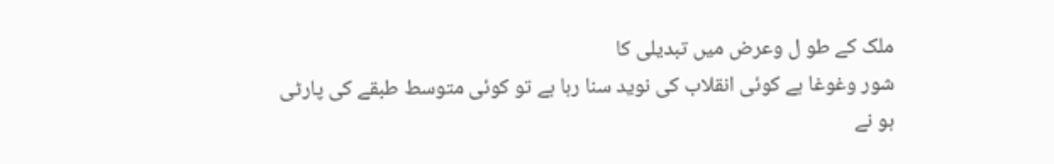ملک کے طو ل وعرض میں تبدیلی کا
شور وغوغا ہے کوئی انقلاب کی نوید سنا رہا ہے تو کوئی متوسط طبقے کی پارٹی
ہو نے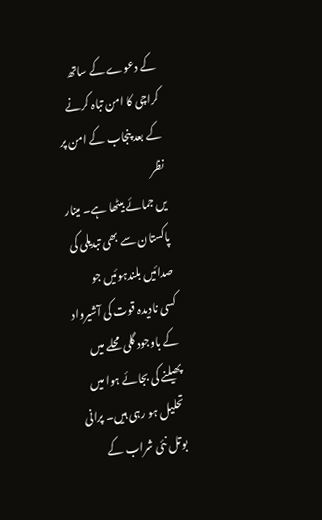کے دعوے کے ساتھ کراچی کا امن تباہ کرنے کے بعد پنجاب کے امن پر نظر
یں جمائے بیٹھا ہے۔ مینار پاکستان سے بھی تبدیلی کی صدائیں بلندہوئیں جو
کسی نادیدہ قوت کی آشیرواد کے باوجود گلی محلے میں پھیلنے کی بجائے ہوا میں
تحلیل ہو رہی ہیں۔ پرانی بوتل نئی شراب کے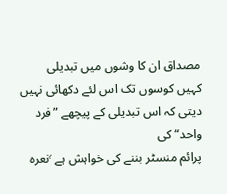مصداق ان کا وشوں میں تبدیلی
کہیں کوسوں تک اس لئے دکھائی نہیں دیتی کہ اس تبدیلی کے پیچھے ”فرد واحد“کی
پرائم منسٹر بننے کی خواہش ہے ٬نعرہ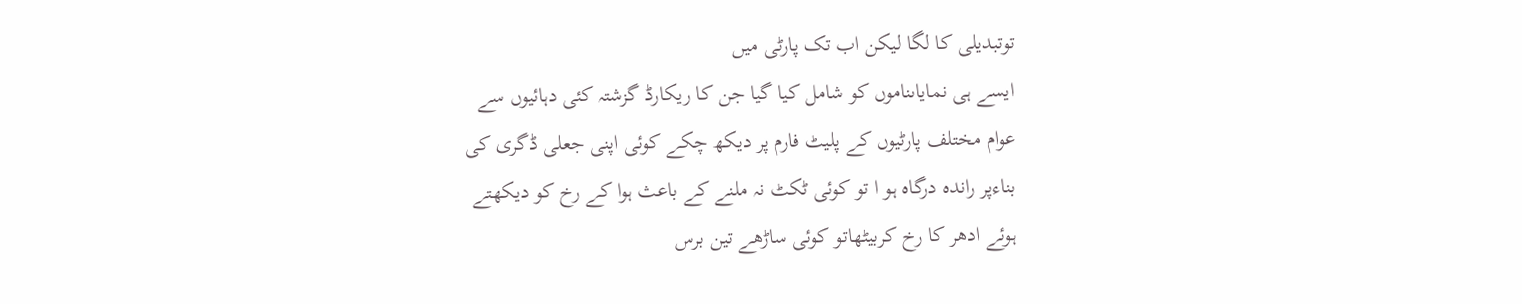توتبدیلی کا لگا لیکن اب تک پارٹی میں
ایسے ہی نمایاںناموں کو شامل کیا گیا جن کا ریکارڈ گزشتہ کئی دہائیوں سے
عوام مختلف پارٹیوں کے پلیٹ فارم پر دیکھ چکے کوئی اپنی جعلی ڈگری کی
بناءپر راندہ درگاہ ہو ا تو کوئی ٹکٹ نہ ملنے کے باعث ہوا کے رخ کو دیکھتے
ہوئے ادھر کا رخ کربیٹھاتو کوئی ساڑھے تین برس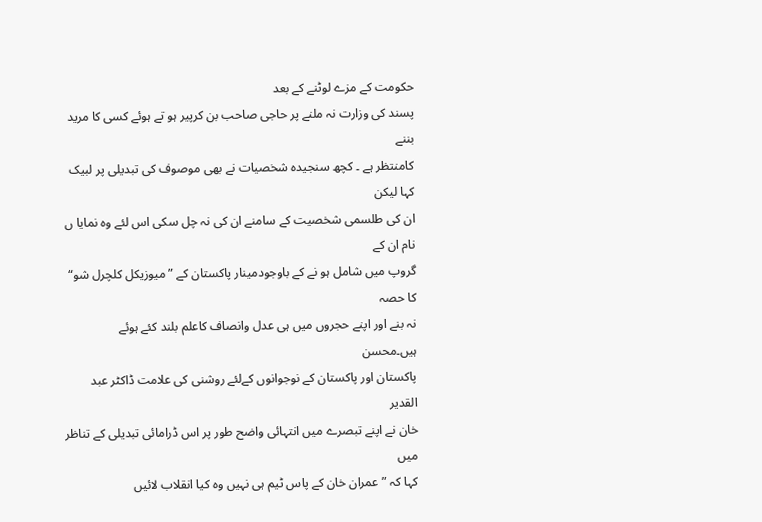حکومت کے مزے لوٹنے کے بعد
پسند کی وزارت نہ ملنے پر حاجی صاحب بن کرپیر ہو تے ہوئے کسی کا مرید بننے
کامنتظر ہے ۔ کچھ سنجیدہ شخصیات نے بھی موصوف کی تبدیلی پر لبیک کہا لیکن
ان کی طلسمی شخصیت کے سامنے ان کی نہ چل سکی اس لئے وہ نمایا ں نام ان کے
گروپ میں شامل ہو نے کے باوجودمینار پاکستان کے ”میوزیکل کلچرل شو“ کا حصہ
نہ بنے اور اپنے حجروں میں ہی عدل وانصاف کاعلم بلند کئے ہوئے ہیں۔محسن
پاکستان اور پاکستان کے نوجوانوں کےلئے روشنی کی علامت ڈاکٹر عبد القدیر
خان نے اپنے تبصرے میں انتہائی واضح طور پر اس ڈرامائی تبدیلی کے تناظر میں
کہا کہ ” عمران خان کے پاس ٹیم ہی نہیں وہ کیا انقلاب لائیں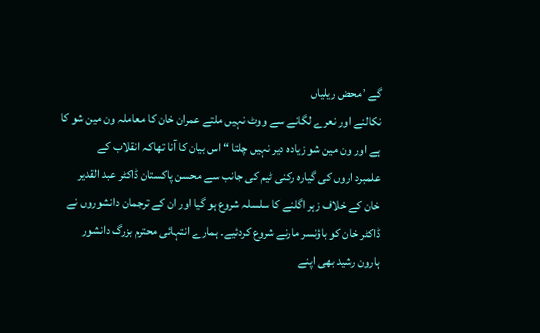گے ٬محض ریلیاں
نکالنے اور نعرے لگانے سے ووٹ نہیں ملتے عمران خان کا معاملہ ون مین شو کا
ہے اور ون مین شو زیادہ دیر نہیں چلتا “ اس بیان کا آنا تھاکہ انقلاب کے
علمبرد اروں کی گیارہ رکنی ٹیم کی جانب سے محسن پاکستان ڈاکٹر عبد القدیر
خان کے خلاف زہر اگلنے کا سلسلہ شروع ہو گیا اور ان کے ترجمان دانشوروں نے
ڈاکٹر خان کو باؤنسر مارنے شروع کردئیے۔ ہمارے انتہائی محترم بزرگ دانشور
ہارون رشید بھی اپنے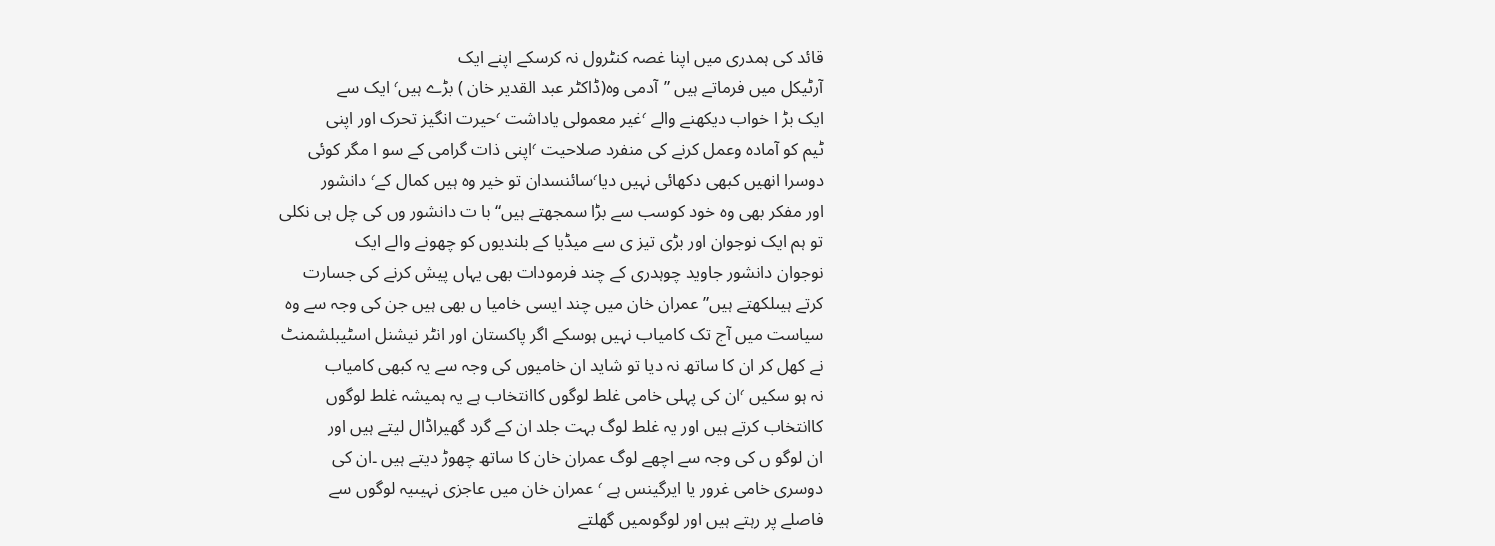قائد کی ہمدری میں اپنا غصہ کنٹرول نہ کرسکے اپنے ایک
آرٹیکل میں فرماتے ہیں ”آدمی وہ(ڈاکٹر عبد القدیر خان ) بڑے ہیں٬ ایک سے
ایک بڑ ا خواب دیکھنے والے ٬غیر معمولی یاداشت ٬حیرت انگیز تحرک اور اپنی
ٹیم کو آمادہ وعمل کرنے کی منفرد صلاحیت ٬اپنی ذات گرامی کے سو ا مگر کوئی
دوسرا انھیں کبھی دکھائی نہیں دیا٬سائنسدان تو خیر وہ ہیں کمال کے٬ دانشور
اور مفکر بھی وہ خود کوسب سے بڑا سمجھتے ہیں“با ت دانشور وں کی چل ہی نکلی
تو ہم ایک نوجوان اور بڑی تیز ی سے میڈیا کے بلندیوں کو چھونے والے ایک
نوجوان دانشور جاوید چوہدری کے چند فرمودات بھی یہاں پیش کرنے کی جسارت
کرتے ہیںلکھتے ہیں”عمران خان میں چند ایسی خامیا ں بھی ہیں جن کی وجہ سے وہ
سیاست میں آج تک کامیاب نہیں ہوسکے اگر پاکستان اور انٹر نیشنل اسٹیبلشمنٹ
نے کھل کر ان کا ساتھ نہ دیا تو شاید ان خامیوں کی وجہ سے یہ کبھی کامیاب
نہ ہو سکیں ٬ان کی پہلی خامی غلط لوگوں کاانتخاب ہے یہ ہمیشہ غلط لوگوں
کاانتخاب کرتے ہیں اور یہ غلط لوگ بہت جلد ان کے گرد گھیراڈال لیتے ہیں اور
ان لوگو ں کی وجہ سے اچھے لوگ عمران خان کا ساتھ چھوڑ دیتے ہیں ۔ان کی
دوسری خامی غرور یا ایرگینس ہے ٬ عمران خان میں عاجزی نہیںیہ لوگوں سے
فاصلے پر رہتے ہیں اور لوگوںمیں گھلتے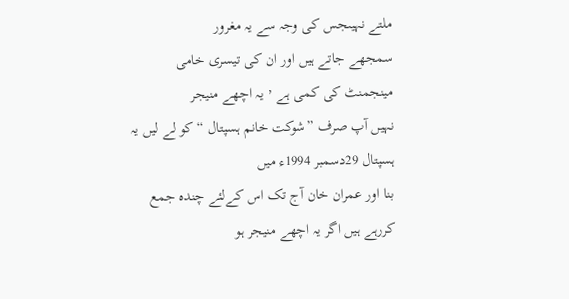ملتے نہیںجس کی وجہ سے یہ مغرور
سمجھے جاتے ہیں اور ان کی تیسری خامی مینجمنٹ کی کمی ہے ٬ یہ اچھے منیجر
نہیں آپ صرف ”شوکت خانم ہسپتال “ کو لے لیں یہ ہسپتال 29دسمبر 1994ء میں
بنا اور عمران خان آج تک اس کےلئے چندہ جمع کررہے ہیں اگر یہ اچھے منیجر ہو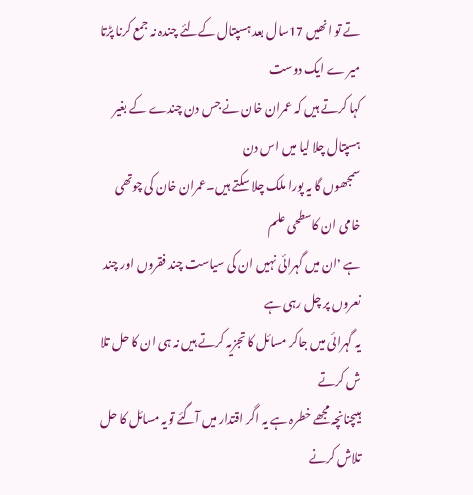تے تو انھیں 17سال بعد ہسپتال کےلئے چندہ نہ جمع کرنا پڑتا میر ے ایک دوست
کہا کرتے ہیں کہ عمران خان نے جس دن چندے کے بغیر ہسپتال چلا لیا میں اس دن
سمجھوں گا یہ پورا ملک چلا سکتے ہیں۔عمران خان کی چوتھی خامی ان کاسطحی علم
ہے ٬ان میں گہرائی نہیں ان کی سیاست چند فقروں اور چند نعروں پر چل رہی ہے
یہ گہرائی میں جاکر مسائل کا تجزیہ کرتے ہیں نہ ہی ان کا حل تلا ش کرتے
ہیںچنانچہ مجھے خطرہ ہے یہ اگر اقتدار میں آگئے تویہ مسائل کا حل تلاش کرنے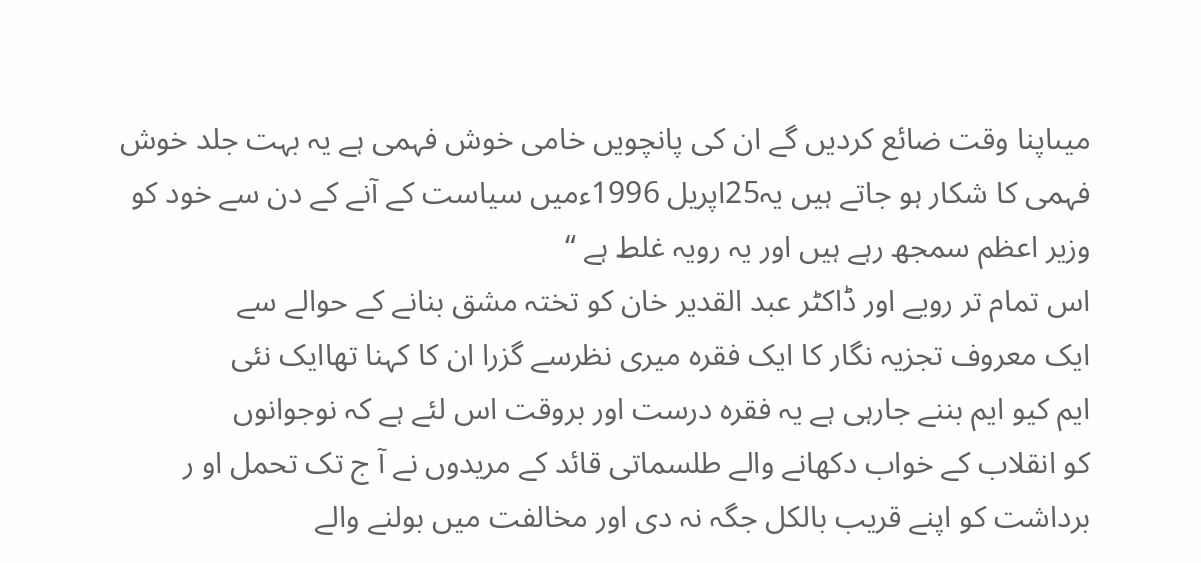میںاپنا وقت ضائع کردیں گے ان کی پانچویں خامی خوش فہمی ہے یہ بہت جلد خوش
فہمی کا شکار ہو جاتے ہیں یہ25اپریل 1996ءمیں سیاست کے آنے کے دن سے خود کو
وزیر اعظم سمجھ رہے ہیں اور یہ رویہ غلط ہے “
اس تمام تر رویے اور ڈاکٹر عبد القدیر خان کو تختہ مشق بنانے کے حوالے سے
ایک معروف تجزیہ نگار کا ایک فقرہ میری نظرسے گزرا ان کا کہنا تھاایک نئی
ایم کیو ایم بننے جارہی ہے یہ فقرہ درست اور بروقت اس لئے ہے کہ نوجوانوں
کو انقلاب کے خواب دکھانے والے طلسماتی قائد کے مریدوں نے آ ج تک تحمل او ر
برداشت کو اپنے قریب بالکل جگہ نہ دی اور مخالفت میں بولنے والے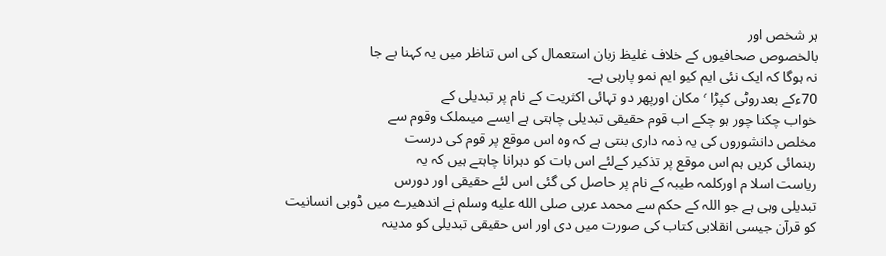ہر شخص اور
بالخصوص صحافیوں کے خلاف غلیظ زبان استعمال کی اس تناظر میں یہ کہنا بے جا
نہ ہوگا کہ ایک نئی ایم کیو ایم نمو پارہی ہے۔
70ءکے بعدروٹی کپڑا ٬ مکان اورپھر دو تہائی اکثریت کے نام پر تبدیلی کے
خواب چکنا چور ہو چکے اب قوم حقیقی تبدیلی چاہتی ہے ایسے میںملک وقوم سے
مخلص دانشوروں کی یہ ذمہ داری بنتی ہے کہ وہ اس موقع پر قوم کی درست
رہنمائی کریں ہم اس موقع پر تذکیر کےلئے اس بات کو دہرانا چاہتے ہیں کہ یہ
ریاست اسلا م اورکلمہ طیبہ کے نام پر حاصل کی گئی اس لئے حقیقی اور دورس
تبدیلی وہی ہے جو اللہ کے حکم سے محمد عربی صلى الله عليه وسلم نے اندھیرے میں ڈوبی انسانیت
کو قرآن جیسی انقلابی کتاب کی صورت میں دی اور اس حقیقی تبدیلی کو مدینہ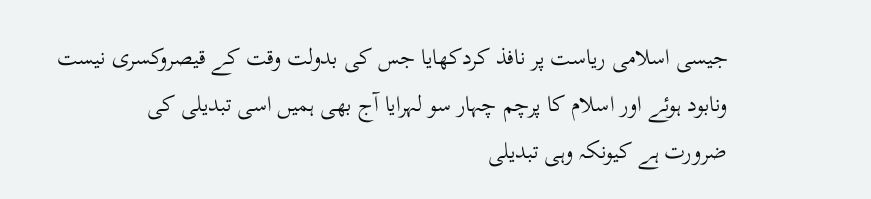جیسی اسلامی ریاست پر نافذ کردکھایا جس کی بدولت وقت کے قیصروکسری نیست
ونابود ہوئے اور اسلام کا پرچم چہار سو لہرایا آج بھی ہمیں اسی تبدیلی کی
ضرورت ہے کیونکہ وہی تبدیلی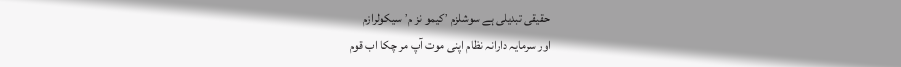حقیقی تبدیلی ہے سوشلزم ٬کیمو نز م٬ سیکولرازم
اور سرمایہ دارانہ نظام اپنی موت آپ مر چکا اب قوم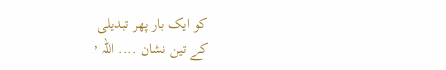کو ایک بار پھر تبدیلی
کے تین نشان .... اللہ ٬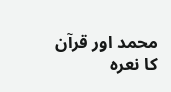محمد اور قرآن کا نعرہ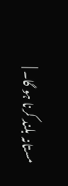مستانہ بلند کرنا ہو گا۔ |